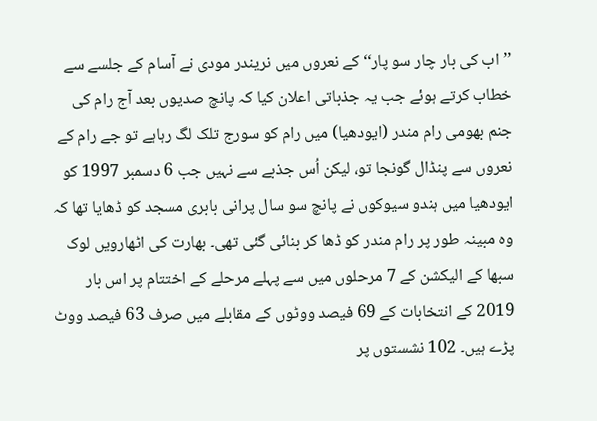’’اب کی بار چار سو پار‘‘کے نعروں میں نریندر مودی نے آسام کے جلسے سے خطاب کرتے ہوئے جب یہ جذباتی اعلان کیا کہ پانچ صدیوں بعد آج رام کی جنم بھومی رام مندر (ایودھیا) میں رام کو سورج تلک لگ رہاہے تو جے رام کے نعروں سے پنڈال گونجا تو، لیکن اُس جذبے سے نہیں جب 6 دسمبر 1997 کو ایودھیا میں ہندو سیوکوں نے پانچ سو سال پرانی بابری مسجد کو ڈھایا تھا کہ وہ مبینہ طور پر رام مندر کو ڈھا کر بنائی گئی تھی۔ بھارت کی اٹھارویں لوک سبھا کے الیکشن کے 7 مرحلوں میں سے پہلے مرحلے کے اختتام پر اس بار 2019 کے انتخابات کے 69 فیصد ووٹوں کے مقابلے میں صرف 63 فیصد ووٹ پڑے ہیں۔ 102 نشستوں پر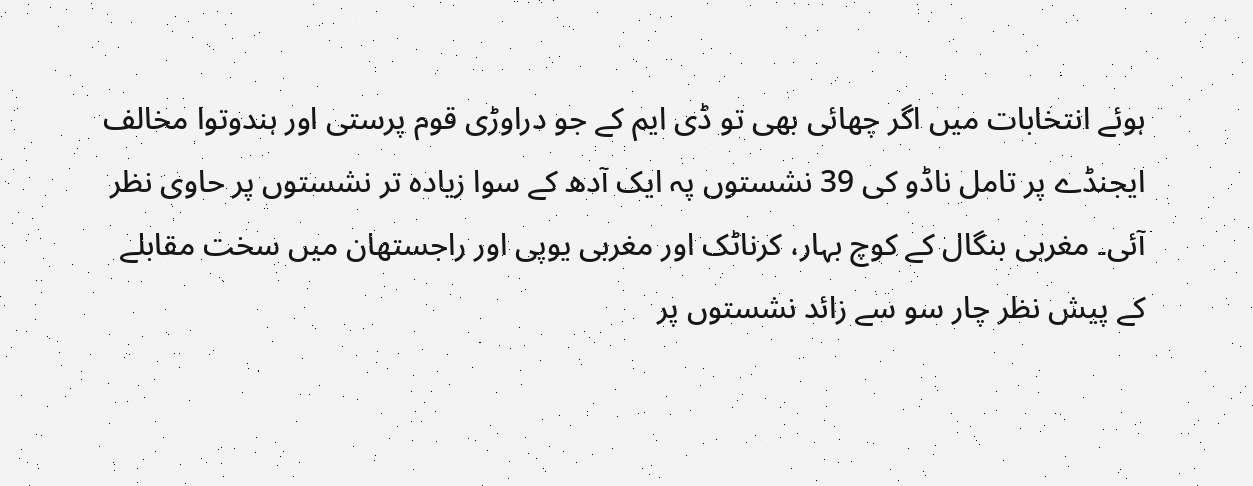ہوئے انتخابات میں اگر چھائی بھی تو ڈی ایم کے جو دراوڑی قوم پرستی اور ہندوتوا مخالف ایجنڈے پر تامل ناڈو کی 39 نشستوں پہ ایک آدھ کے سوا زیادہ تر نشستوں پر حاوی نظر آئی۔ مغربی بنگال کے کوچ بہار، کرناٹک اور مغربی یوپی اور راجستھان میں سخت مقابلے کے پیش نظر چار سو سے زائد نشستوں پر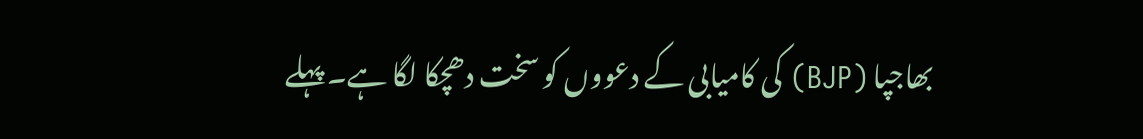بھاجپا (BJP) کی کامیابی کے دعووں کو سخت دھچکا لگا ہے۔ پہلے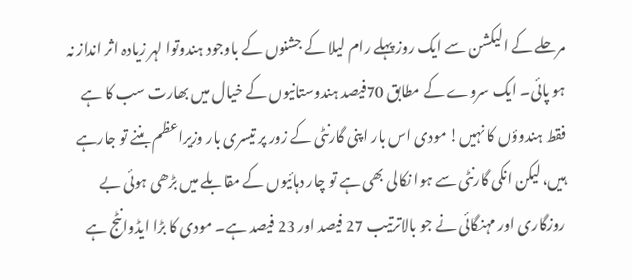مرحلے کے الیکشن سے ایک روز پہلے رام لیلا کے جشنوں کے باوجود ہندوتوا لہر زیادہ اثر انداز نہ ہو پائی۔ ایک سروے کے مطابق 70فیصد ہندوستانیوں کے خیال میں بھارت سب کا ہے فقط ہندوؤں کا نہیں! مودی اس بار اپنی گارنٹی کے زور پر تیسری بار وزیراعظم بننے تو جارہے ہیں، لیکن انکی گارنٹی سے ہوا نکالی بھی ہے تو چار دہائیوں کے مقابلے میں بڑھی ہوئی بے روزگاری اور مہنگائی نے جو بالاترتیب 27 فیصد اور 23 فیصد ہے۔ مودی کا بڑا ایڈوانٹج ہے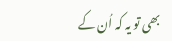بھی تو یہ کہ اُن کے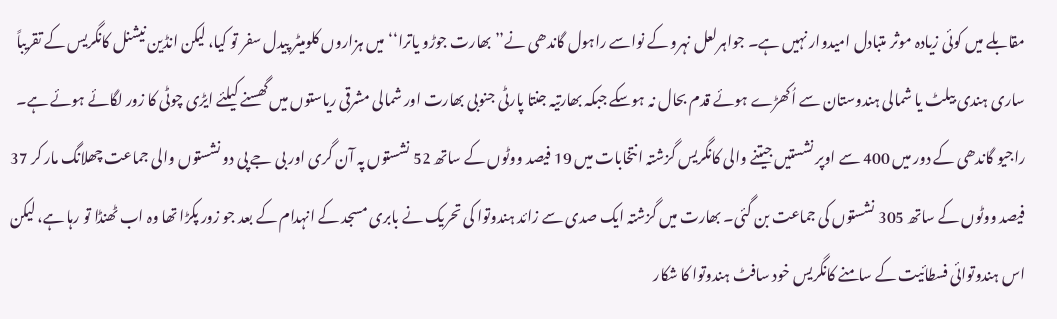مقابلے میں کوئی زیادہ موثر متبادل امیدوار نہیں ہے۔ جواہرلعل نہرو کے نواسے راہول گاندھی نے’’بھارت جوڑو یاترا‘‘میں ہزاروں کلومیٹر پیدل سفر تو کیا، لیکن انڈین نیشنل کانگریس کے تقریباً ساری ہندی بیلٹ یا شمالی ہندوستان سے اُکھڑے ہوئے قدم بحال نہ ہوسکے جبکہ بھارتیہ جنتا پارٹی جنوبی بھارت اور شمالی مشرقی ریاستوں میں گھسنے کیلئے ایڑی چوٹی کا زور لگائے ہوئے ہے۔ راجیو گاندھی کے دور میں 400 سے اوپر نشستیں جیتنے والی کانگریس گزشتہ انتخابات میں 19 فیصد ووٹوں کے ساتھ 52 نشستوں پہ آن گری اور بی جے پی دو نشستوں والی جماعت چھلانگ مار کر 37 فیصد ووٹوں کے ساتھ 305 نشستوں کی جماعت بن گئی۔ بھارت میں گزشتہ ایک صدی سے زائد ہندوتوا کی تحریک نے بابری مسجد کے انہدام کے بعد جو زور پکڑا تھا وہ اب ٹھنڈا تو رہا ہے، لیکن اس ہندوتوائی فسطائیت کے سامنے کانگریس خود سافٹ ہندوتوا کا شکار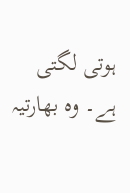ہوتی لگتی ہے۔ وہ بھارتیہ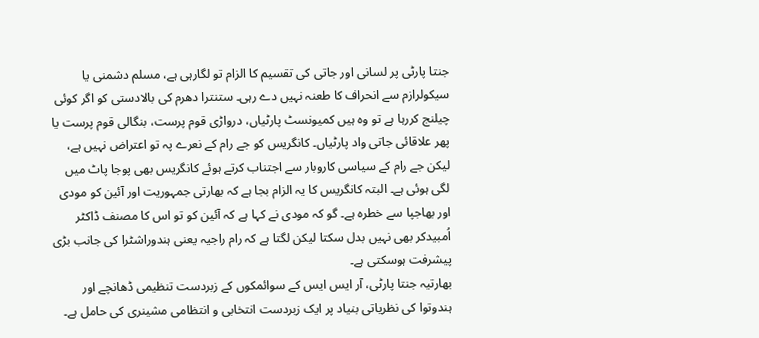جنتا پارٹی پر لسانی اور جاتی کی تقسیم کا الزام تو لگارہی ہے، مسلم دشمنی یا سیکولرازم سے انحراف کا طعنہ نہیں دے رہی۔ ستنترا دھرم کی بالادستی کو اگر کوئی چیلنج کررہا ہے تو وہ ہیں کمیونسٹ پارٹیاں، درواڑی قوم پرست، بنگالی قوم پرست یا پھر علاقائی جاتی واد پارٹیاں۔ کانگریس کو جے رام کے نعرے پہ تو اعتراض نہیں ہے، لیکن جے رام کے سیاسی کاروبار سے اجتناب کرتے ہوئے کانگریس بھی پوجا پاٹ میں لگی ہوئی ہے۔ البتہ کانگریس کا یہ الزام بجا ہے کہ بھارتی جمہوریت اور آئین کو مودی اور بھاجپا سے خطرہ ہے۔ گو کہ مودی نے کہا ہے کہ آئین کو تو اس کا مصنف ڈاکٹر اُمبیدکر بھی نہیں بدل سکتا لیکن لگتا ہے کہ رام راجیہ یعنی ہندوراشٹرا کی جانب بڑی پیشرفت ہوسکتی ہے۔
بھارتیہ جنتا پارٹی، آر ایس ایس کے سوائمکوں کے زبردست تنظیمی ڈھانچے اور ہندوتوا کی نظریاتی بنیاد پر ایک زبردست انتخابی و انتظامی مشینری کی حامل ہے۔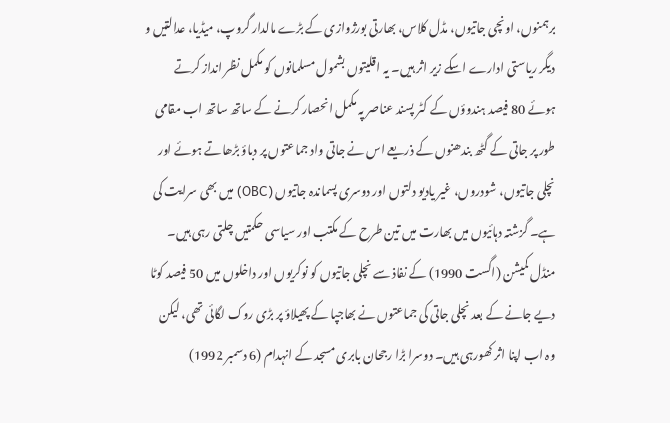برہمنوں، اونچی جاتیوں، مڈل کلاس، بھارتی بورژوازی کے بڑے مالدار گروپ، میڈیا، عدالتیں و دیگر ریاستی ادارے اسکے زیر اثر ہیں۔ یہ اقلیتوں بشمول مسلمانوں کو مکمل نظر انداز کرتے ہوئے 80 فیصد ہندوؤں کے کٹر پسند عناصر پہ مکمل انحصار کرنے کے ساتھ ساتھ اب مقامی طور پر جاتی کے گٹھ بندھنوں کے ذریعے اس نے جاتی واد جماعتوں پر دباؤ بڑھاتے ہوئے اور نچلی جاتیوں، شودروں، غیر یادیو دلتوں اور دوسری پسماندہ جاتیوں (OBC) میں بھی سرایت کی ہے۔ گزشتہ دہائیوں میں بھارت میں تین طرح کے مکتب اور سیاسی حکمتیں چلتی رہی ہیں۔ منڈل کمیشن (اگست 1990) کے نفاذ سے نچلی جاتیوں کو نوکریوں اور داخلوں میں 50 فیصد کوٹا دیے جانے کے بعد نچلی جاتی کی جماعتوں نے بھاجپا کے پھیلاؤ پر بڑی روک لگائی تھی، لیکن وہ اب اپنا اثر کھورہی ہیں۔ دوسرا بڑا رجحان بابری مسجد کے انہدام (6 دسمبر 1992)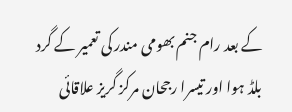کے بعد رام جنم بھومی مندر کی تعمیر کے گرد بلڈ ہوا اور تیسرا رجحان مرکز گریز علاقائی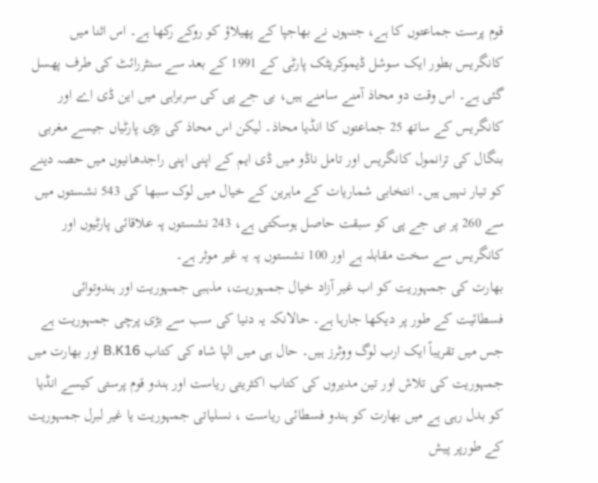قوم پرست جماعتوں کا ہے، جنہوں نے بھاجپا کے پھیلاؤ کو روکے رکھا ہے۔ اس اثنا میں کانگریس بطور ایک سوشل ڈیموکریٹک پارٹی کے 1991 کے بعد سے سنٹررائٹ کی طرف پھسل گئی ہے۔ اس وقت دو محاذ آمنے سامنے ہیں، بی جے پی کی سربراہی میں این ڈی اے اور کانگریس کے ساتھ 25 جماعتوں کا انڈیا محاذ۔ لیکن اس محاذ کی بڑی پارٹیاں جیسے مغربی بنگال کی ترانمول کانگریس اور تامل ناڈو میں ڈی ایم کے اپنی اپنی راجدھانیوں میں حصہ دینے کو تیار نہیں ہیں۔ انتخابی شماریات کے ماہرین کے خیال میں لوک سبھا کی 543 نشستوں میں سے 260 پر بی جے پی کو سبقت حاصل ہوسکتی ہے، 243 نشستوں پہ علاقائی پارٹیوں اور کانگریس سے سخت مقابلہ ہے اور 100 نشستوں پہ یہ غیر موثر ہے۔
بھارت کی جمہوریت کو اب غیر آزاد خیال جمہوریت، مذہبی جمہوریت اور ہندوتوائی فسطائیت کے طور پر دیکھا جارہا ہے۔ حالانکہ یہ دنیا کی سب سے بڑی پرچی جمہوریت ہے جس میں تقریباً ایک ارب لوگ ووٹرز ہیں۔ حال ہی میں الپا شاہ کی کتاب B.K16 اور بھارت میں جمہوریت کی تلاش اور تین مدیروں کی کتاب اکثریتی ریاست اور ہندو قوم پرستی کیسے انڈیا کو بدل رہی ہے میں بھارت کو ہندو فسطائی ریاست ، نسلیاتی جمہوریت یا غیر لبرل جمہوریت کے طورپر پیش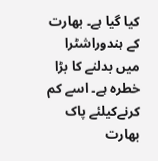کیا گیا ہے۔ بھارت کے ہندوراشٹرا میں بدلنے کا بڑا خطرہ ہے۔ اسے کم کرنےکیلئے پاک بھارت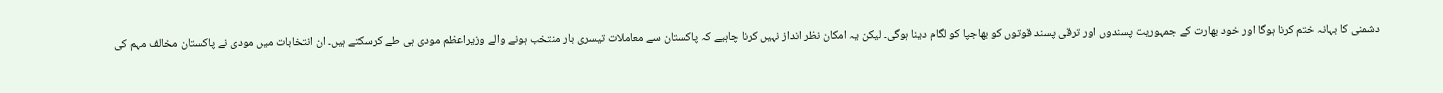دشمنی کا بہانہ ختم کرنا ہوگا اور خود بھارت کے جمہوریت پسندوں اور ترقی پسند قوتوں کو بھاجپا کو لگام دینا ہوگی۔ لیکن یہ امکان نظر انداز نہیں کرنا چاہیے کہ پاکستان سے معاملات تیسری بار منتخب ہونے والے وزیراعظم مودی ہی طے کرسکتے ہیں۔ ان انتخابات میں مودی نے پاکستان مخالف مہم کی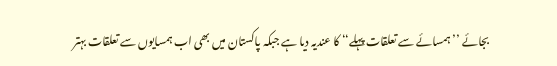بجائے ’’ہمسائے سے تعلقات پہلے‘‘ کا عندیہ دیا ہے جبکہ پاکستان میں بھی اب ہمسایوں سے تعلقات بہتر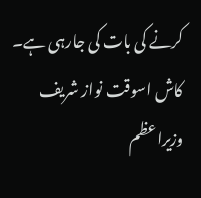کرنے کی بات کی جارہی ہے۔ کاش اسوقت نواز شریف وزیراعظم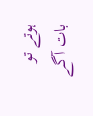ہوتے تو بات آگے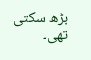بڑھ سکتی تھی۔